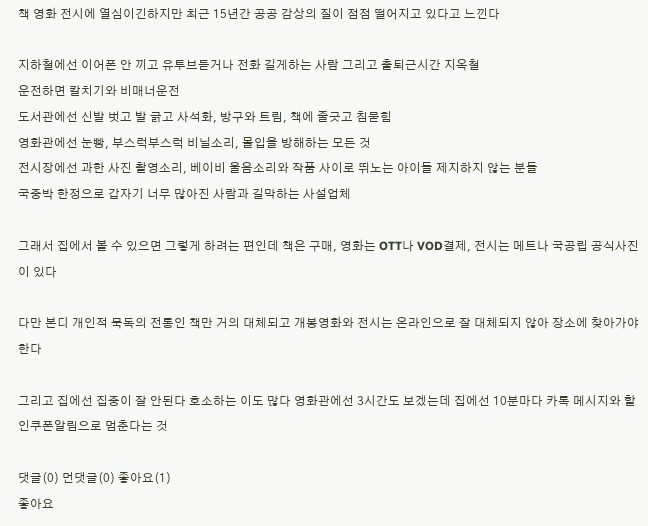책 영화 전시에 열심이긴하지만 최근 15년간 공공 감상의 질이 점점 떨어지고 있다고 느낀다

지하철에선 이어폰 안 끼고 유투브듣거나 전화 길게하는 사람 그리고 출퇴근시간 지옥철
운전하면 칼치기와 비매너운전
도서관에선 신발 벗고 발 긁고 사석화, 방구와 트림, 책에 줄긋고 침묻힘
영화관에선 눈빵, 부스럭부스럭 비닐소리, 몰입을 방해하는 모든 것
전시장에선 과한 사진 촬영소리, 베이비 울음소리와 작품 사이로 뛰노는 아이들 제지하지 않는 분들
국중박 한정으로 갑자기 너무 많아진 사람과 길막하는 사설업체

그래서 집에서 볼 수 있으면 그렇게 하려는 편인데 책은 구매, 영화는 OTT나 VOD결제, 전시는 메트나 국공립 공식사진이 있다

다만 본디 개인적 묵독의 전통인 책만 거의 대체되고 개봉영화와 전시는 온라인으로 잘 대체되지 않아 장소에 찾아가야한다

그리고 집에선 집중이 잘 안된다 호소하는 이도 많다 영화관에선 3시간도 보겠는데 집에선 10분마다 카톡 메시지와 할인쿠폰알림으로 멈춘다는 것

댓글(0) 먼댓글(0) 좋아요(1)
좋아요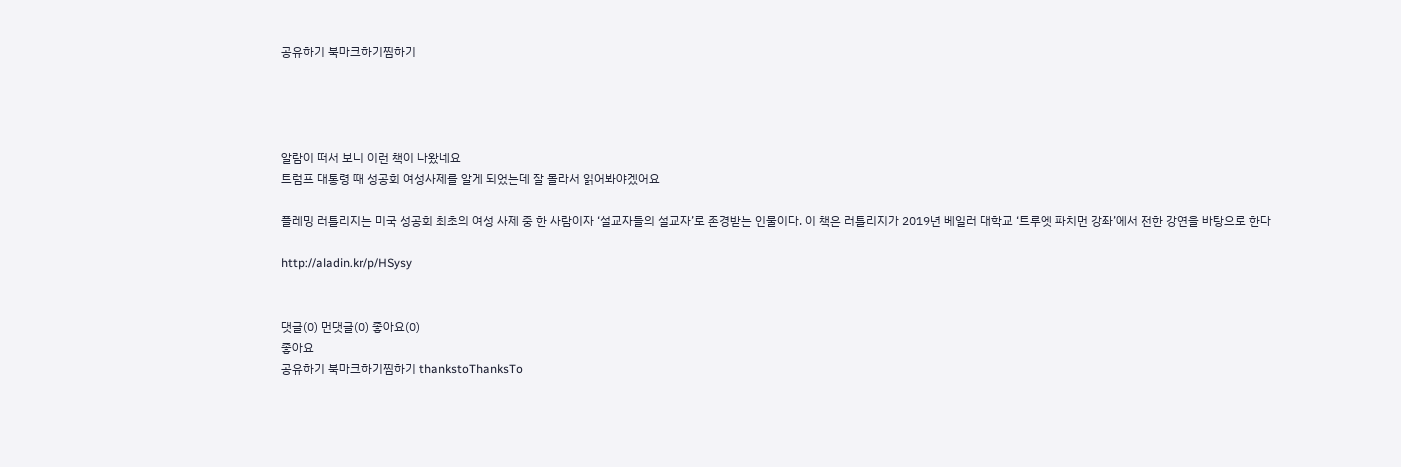공유하기 북마크하기찜하기




알람이 떠서 보니 이런 책이 나왔네요
트럼프 대통령 때 성공회 여성사제를 알게 되었는데 잘 몰라서 읽어봐야겠어요

플레밍 러틀리지는 미국 성공회 최초의 여성 사제 중 한 사람이자 ‘설교자들의 설교자’로 존경받는 인물이다. 이 책은 러틀리지가 2019년 베일러 대학교 ‘트루엣 파치먼 강좌’에서 전한 강연을 바탕으로 한다

http://aladin.kr/p/HSysy


댓글(0) 먼댓글(0) 좋아요(0)
좋아요
공유하기 북마크하기찜하기 thankstoThanksTo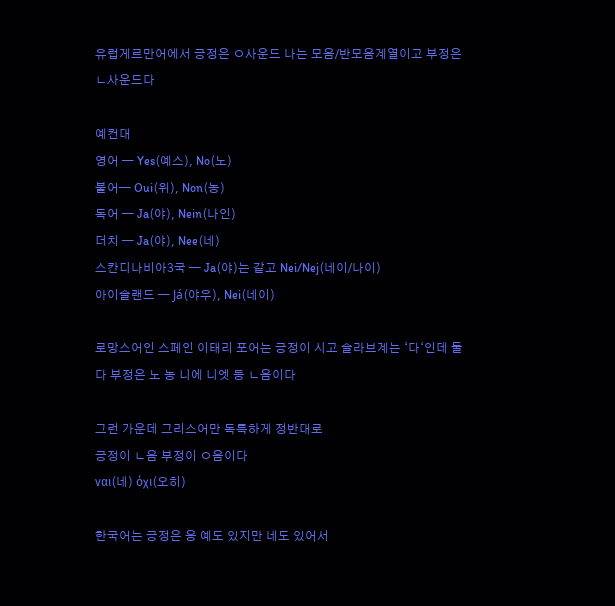유럽게르만어에서 긍정은 ㅇ사운드 나는 모음/반모음계열이고 부정은 ㄴ사운드다

예컨대
영어 — Yes(예스), No(노)
불어— Oui(위), Non(농)
독어 — Ja(야), Nein(나인)
더치 — Ja(야), Nee(네)
스칸디나비아3국 — Ja(야)는 같고 Nei/Nej(네이/나이)
아이슬랜드 — Já(야우), Nei(네이)

로망스어인 스페인 이태리 포어는 긍정이 시고 슬라브계는 ‘다‘인데 둘 다 부정은 노 농 니에 니엣 등 ㄴ음이다

그런 가운데 그리스어만 독특하게 정반대로
긍정이 ㄴ음 부정이 ㅇ음이다
ναι(네) όχι(오히)

한국어는 긍정은 응 예도 있지만 네도 있어서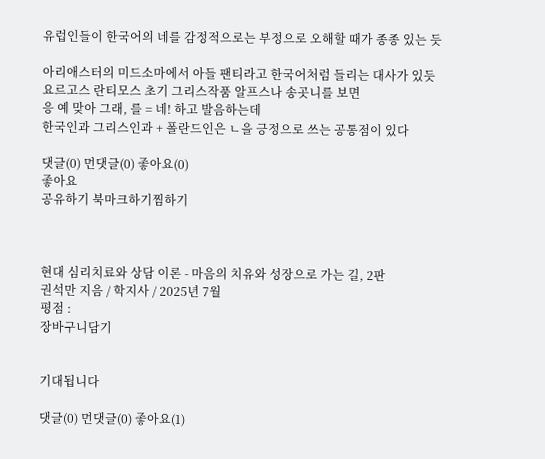유럽인들이 한국어의 네를 감정적으로는 부정으로 오해할 때가 종종 있는 듯

아리애스터의 미드소마에서 아들 팬티라고 한국어처럼 들리는 대사가 있듯
요르고스 란티모스 초기 그리스작품 알프스나 송곳니를 보면
응 예 맞아 그래, 를 = 네! 하고 발음하는데
한국인과 그리스인과 + 폴란드인은 ㄴ을 긍정으로 쓰는 공통점이 있다

댓글(0) 먼댓글(0) 좋아요(0)
좋아요
공유하기 북마크하기찜하기



현대 심리치료와 상담 이론 - 마음의 치유와 성장으로 가는 길, 2판
권석만 지음 / 학지사 / 2025년 7월
평점 :
장바구니담기


기대됩니다

댓글(0) 먼댓글(0) 좋아요(1)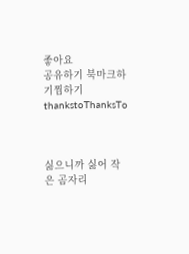좋아요
공유하기 북마크하기찜하기 thankstoThanksTo



싫으니까 싫어 작은 곰자리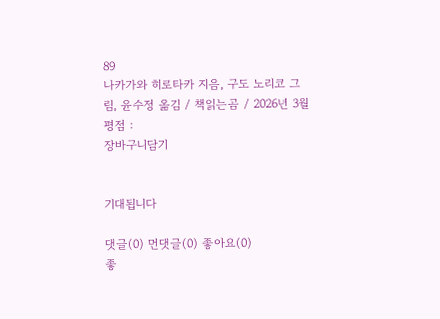89
나카가와 히로타카 지음, 구도 노리코 그림, 윤수정 옮김 / 책읽는곰 / 2026년 3월
평점 :
장바구니담기


기대됩니다

댓글(0) 먼댓글(0) 좋아요(0)
좋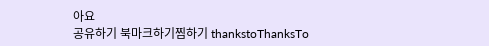아요
공유하기 북마크하기찜하기 thankstoThanksTo